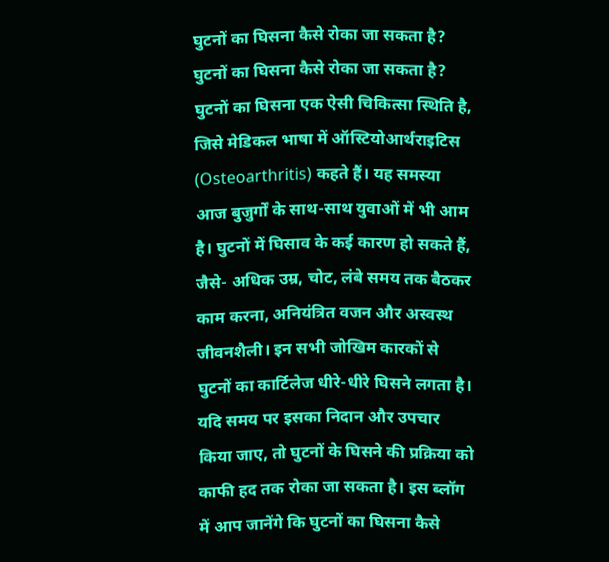घुटनों का घिसना कैसे रोका जा सकता है?
घुटनों का घिसना कैसे रोका जा सकता है?
घुटनों का घिसना एक ऐसी चिकित्सा स्थिति है, जिसे मेडिकल भाषा में ऑस्टियोआर्थराइटिस (Osteoarthritis) कहते हैं। यह समस्या आज बुजुर्गों के साथ-साथ युवाओं में भी आम है। घुटनों में घिसाव के कई कारण हो सकते हैं, जैसे- अधिक उम्र, चोट, लंबे समय तक बैठकर काम करना, अनियंत्रित वजन और अस्वस्थ जीवनशैली। इन सभी जोखिम कारकों से घुटनों का कार्टिलेज धीरे-धीरे घिसने लगता है। यदि समय पर इसका निदान और उपचार किया जाए, तो घुटनों के घिसने की प्रक्रिया को काफी हद तक रोका जा सकता है। इस ब्लॉग में आप जानेंगे कि घुटनों का घिसना कैसे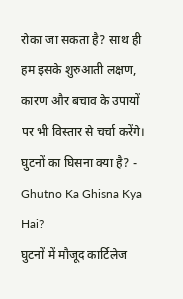रोका जा सकता है? साथ ही हम इसके शुरुआती लक्षण, कारण और बचाव के उपायों पर भी विस्तार से चर्चा करेंगे।
घुटनों का घिसना क्या है? - Ghutno Ka Ghisna Kya Hai?
घुटनों में मौजूद कार्टिलेज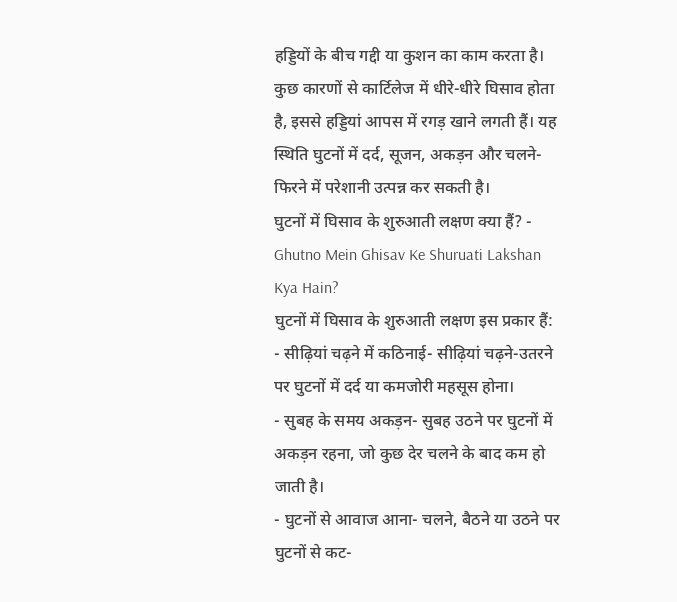हड्डियों के बीच गद्दी या कुशन का काम करता है। कुछ कारणों से कार्टिलेज में धीरे-धीरे घिसाव होता है, इससे हड्डियां आपस में रगड़ खाने लगती हैं। यह स्थिति घुटनों में दर्द, सूजन, अकड़न और चलने-फिरने में परेशानी उत्पन्न कर सकती है।
घुटनों में घिसाव के शुरुआती लक्षण क्या हैं? - Ghutno Mein Ghisav Ke Shuruati Lakshan Kya Hain?
घुटनों में घिसाव के शुरुआती लक्षण इस प्रकार हैं:
- सीढ़ियां चढ़ने में कठिनाई- सीढ़ियां चढ़ने-उतरने पर घुटनों में दर्द या कमजोरी महसूस होना।
- सुबह के समय अकड़न- सुबह उठने पर घुटनों में अकड़न रहना, जो कुछ देर चलने के बाद कम हो जाती है।
- घुटनों से आवाज आना- चलने, बैठने या उठने पर घुटनों से कट-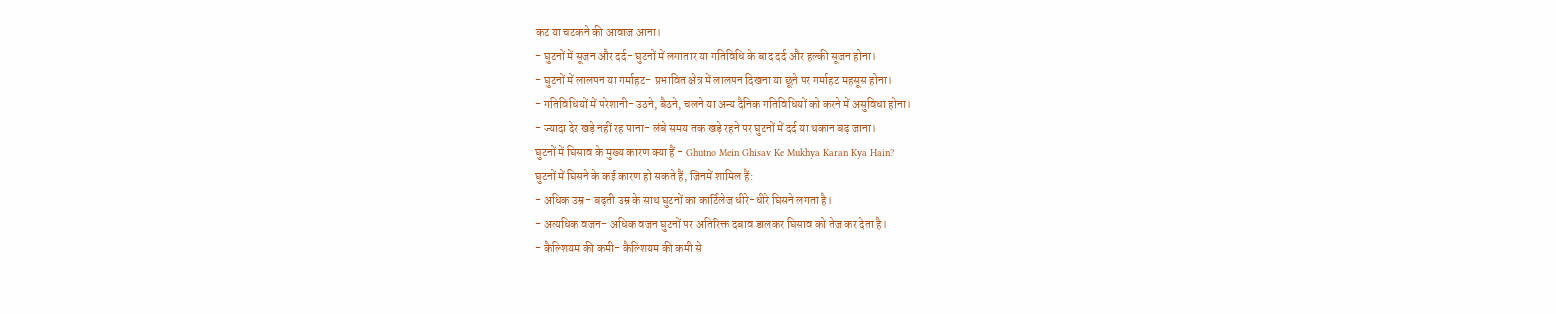कट या चटकने की आवाज आना।
- घुटनों में सूजन और दर्द- घुटनों में लगातार या गतिविधि के बाद दर्द और हल्की सूजन होना।
- घुटनों में लालपन या गर्माहट- प्रभावित क्षेत्र में लालपन दिखना या छूने पर गर्माहट महसूस होना।
- गतिविधियों में परेशानी- उठने, बैठने, चलने या अन्य दैनिक गतिविधियों को करने में असुविधा होना।
- ज्यादा देर खड़े नहीं रह पाना- लंबे समय तक खड़े रहने पर घुटनों में दर्द या थकान बढ़ जाना।
घुटनों में घिसाव के मुख्य कारण क्या हैं - Ghutno Mein Ghisav Ke Mukhya Karan Kya Hain?
घुटनों में घिसने के कई कारण हो सकते हैं, जिनमें शामिल हैं:
- अधिक उम्र- बढ़ती उम्र के साथ घुटनों का कार्टिलेज धीरे-धीरे घिसने लगता है।
- अत्यधिक वजन- अधिक वजन घुटनों पर अतिरिक्त दबाव डालकर घिसाव को तेज कर देता है।
- कैल्शियम की कमी- कैल्शियम की कमी से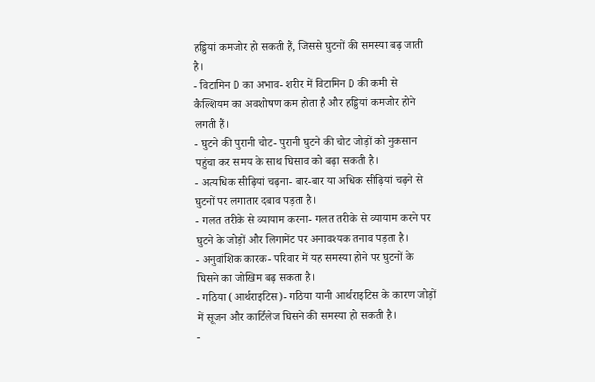हड्डियां कमजोर हो सकती हैं, जिससे घुटनों की समस्या बढ़ जाती है।
- विटामिन D का अभाव- शरीर में विटामिन D की कमी से कैल्शियम का अवशोषण कम होता है और हड्डियां कमजोर होने लगती हैं।
- घुटने की पुरानी चोट- पुरानी घुटने की चोट जोड़ों को नुकसान पहुंचा कर समय के साथ घिसाव को बढ़ा सकती है।
- अत्यधिक सीढ़ियां चढ़ना- बार-बार या अधिक सीढ़ियां चढ़ने से घुटनों पर लगातार दबाव पड़ता है।
- गलत तरीके से व्यायाम करना- गलत तरीके से व्यायाम करने पर घुटने के जोड़ों और लिगामेंट पर अनावश्यक तनाव पड़ता है।
- अनुवांशिक कारक- परिवार में यह समस्या होने पर घुटनों के घिसने का जोखिम बढ़ सकता है।
- गठिया (आर्थराइटिस)- गठिया यानी आर्थराइटिस के कारण जोड़ों में सूजन और कार्टिलेज घिसने की समस्या हो सकती है।
-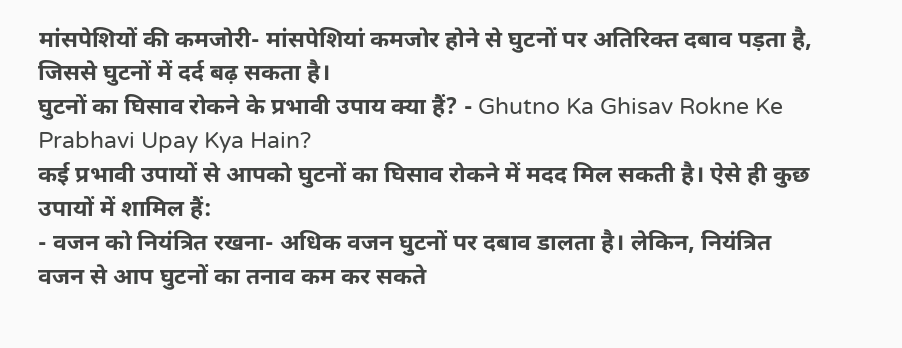मांसपेशियों की कमजोरी- मांसपेशियां कमजोर होने से घुटनों पर अतिरिक्त दबाव पड़ता है, जिससे घुटनों में दर्द बढ़ सकता है।
घुटनों का घिसाव रोकने के प्रभावी उपाय क्या हैं? - Ghutno Ka Ghisav Rokne Ke Prabhavi Upay Kya Hain?
कई प्रभावी उपायों से आपको घुटनों का घिसाव रोकने में मदद मिल सकती है। ऐसे ही कुछ उपायों में शामिल हैं:
- वजन को नियंत्रित रखना- अधिक वजन घुटनों पर दबाव डालता है। लेकिन, नियंत्रित वजन से आप घुटनों का तनाव कम कर सकते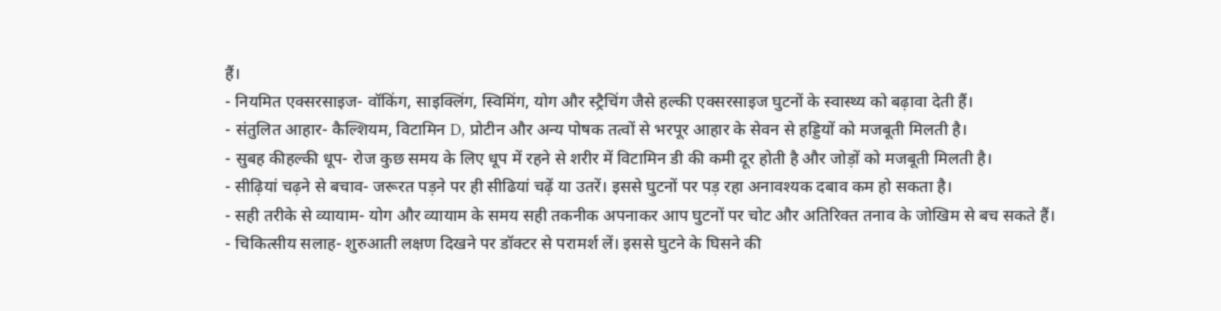हैं।
- नियमित एक्सरसाइज- वॉकिंग, साइक्लिंग, स्विमिंग, योग और स्ट्रैचिंग जैसे हल्की एक्सरसाइज घुटनों के स्वास्थ्य को बढ़ावा देती हैं।
- संतुलित आहार- कैल्शियम, विटामिन D, प्रोटीन और अन्य पोषक तत्वों से भरपूर आहार के सेवन से हड्डियों को मजबूती मिलती है।
- सुबह कीहल्की धूप- रोज कुछ समय के लिए धूप में रहने से शरीर में विटामिन डी की कमी दूर होती है और जोड़ों को मजबूती मिलती है।
- सीढ़ियां चढ़ने से बचाव- जरूरत पड़ने पर ही सीढियां चढ़ें या उतरें। इससे घुटनों पर पड़ रहा अनावश्यक दबाव कम हो सकता है।
- सही तरीके से व्यायाम- योग और व्यायाम के समय सही तकनीक अपनाकर आप घुटनों पर चोट और अतिरिक्त तनाव के जोखिम से बच सकते हैं।
- चिकित्सीय सलाह- शुरुआती लक्षण दिखने पर डॉक्टर से परामर्श लें। इससे घुटने के घिसने की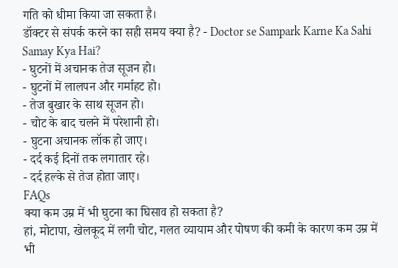गति को धीमा किया जा सकता है।
डॉक्टर से संपर्क करने का सही समय क्या है? - Doctor se Sampark Karne Ka Sahi Samay Kya Hai?
- घुटनों में अचानक तेज सूजन हो।
- घुटनों में लालपन और गर्माहट हो।
- तेज बुखार के साथ सूजन हो।
- चोट के बाद चलने में परेशानी हो।
- घुटना अचानक लॉक हो जाए।
- दर्द कई दिनों तक लगातार रहे।
- दर्द हल्के से तेज होता जाए।
FAQs
क्या कम उम्र में भी घुटना का घिसाव हो सकता है?
हां, मोटापा, खेलकूद में लगी चोट, गलत व्यायाम और पोषण की कमी के कारण कम उम्र में भी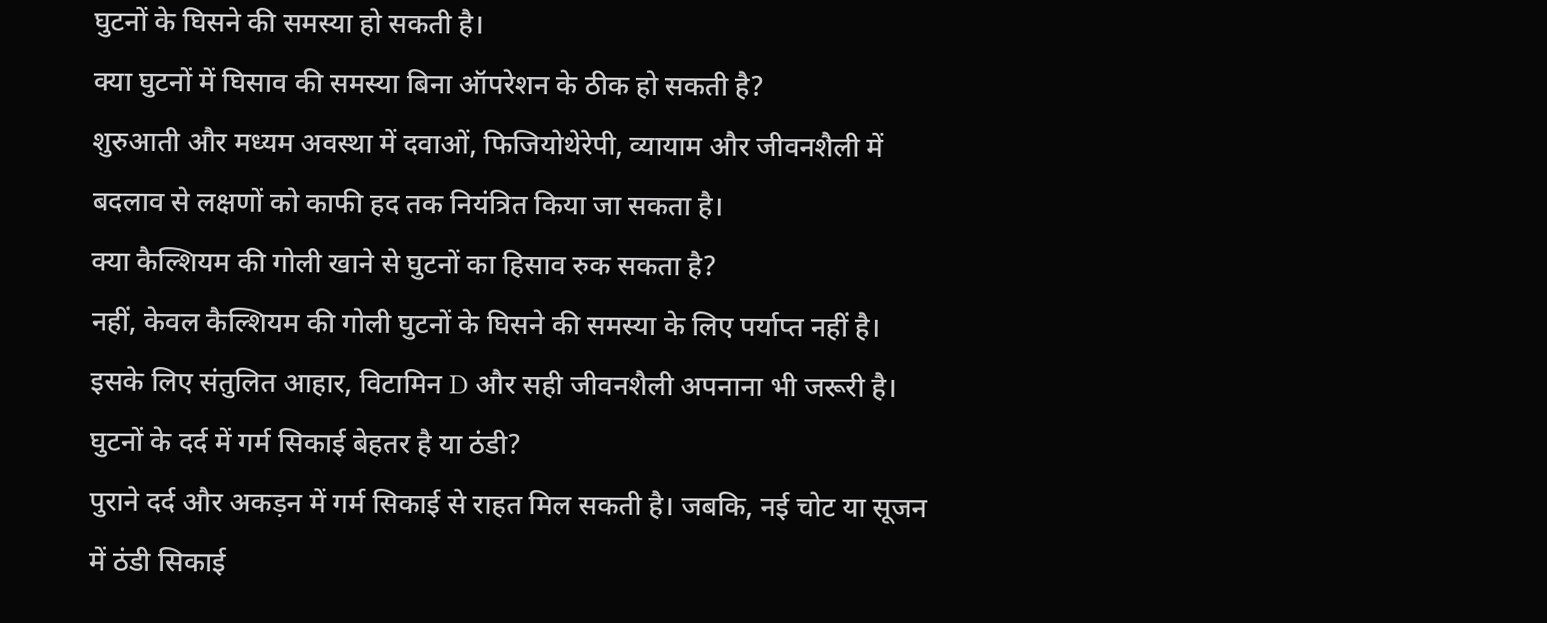घुटनों के घिसने की समस्या हो सकती है।
क्या घुटनों में घिसाव की समस्या बिना ऑपरेशन के ठीक हो सकती है?
शुरुआती और मध्यम अवस्था में दवाओं, फिजियोथेरेपी, व्यायाम और जीवनशैली में बदलाव से लक्षणों को काफी हद तक नियंत्रित किया जा सकता है।
क्या कैल्शियम की गोली खाने से घुटनों का हिसाव रुक सकता है?
नहीं, केवल कैल्शियम की गोली घुटनों के घिसने की समस्या के लिए पर्याप्त नहीं है। इसके लिए संतुलित आहार, विटामिन D और सही जीवनशैली अपनाना भी जरूरी है।
घुटनों के दर्द में गर्म सिकाई बेहतर है या ठंडी?
पुराने दर्द और अकड़न में गर्म सिकाई से राहत मिल सकती है। जबकि, नई चोट या सूजन में ठंडी सिकाई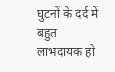घुटनों के दर्द में बहुत लाभदायक हो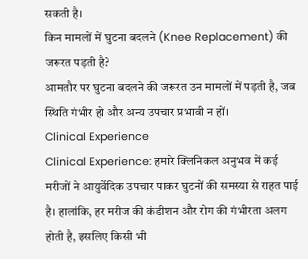सकती है।
किन मामलों में घुटना बदलने (Knee Replacement) की जरूरत पड़ती है?
आमतौर पर घुटना बदलने की जरूरत उन मामलों में पड़ती है, जब स्थिति गंभीर हो और अन्य उपचार प्रभावी न हों।
Clinical Experience
Clinical Experience: हमारे क्लिनिकल अनुभव में कई मरीजों ने आयुर्वेदिक उपचार पाकर घुटनों की समस्या से राहत पाई है। हालांकि, हर मरीज की कंडीशन और रोग की गंभीरता अलग होती है, इसलिए किसी भी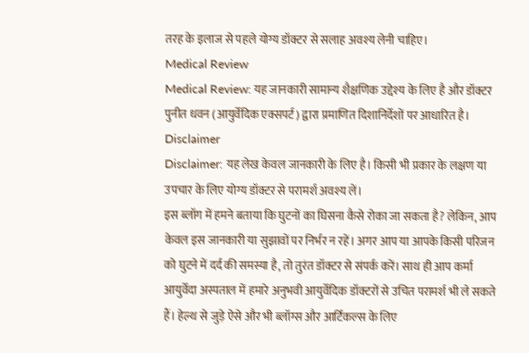तरह के इलाज से पहले योग्य डॉक्टर से सलाह अवश्य लेनी चाहिए।
Medical Review
Medical Review: यह जानकारी सामान्य शैक्षणिक उद्देश्य के लिए है और डॉक्टर पुनीत धवन (आयुर्वेदिक एक्सपर्ट) द्वारा प्रमाणित दिशानिर्देशों पर आधारित है।
Disclaimer
Disclaimer: यह लेख केवल जानकारी के लिए है। किसी भी प्रकार के लक्षण या उपचार के लिए योग्य डॉक्टर से परामर्श अवश्य लें।
इस ब्लॉग में हमने बताया कि घुटनों का घिसना कैसे रोका जा सकता है? लेकिन, आप केवल इस जानकारी या सुझावों पर निर्भर न रहें। अगर आप या आपके किसी परिजन को घुटने में दर्द की समस्या है, तो तुरंत डॉक्टर से संपर्क करें। साथ ही आप कर्मा आयुर्वेदा अस्पताल में हमारे अनुभवी आयुर्वेदिक डॉक्टरों से उचित परामर्श भी ले सकते हैं। हेल्थ से जुड़े ऐसे और भी ब्लॉग्स और आर्टिकल्स के लिए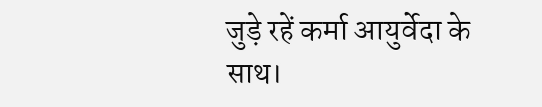जुड़े रहें कर्मा आयुर्वेदा के साथ।